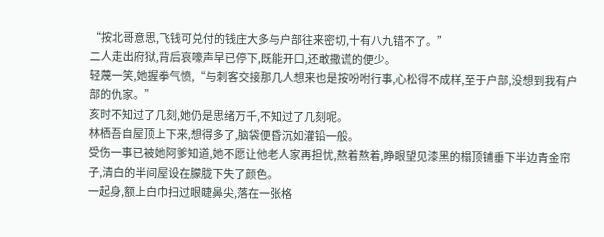“按北哥意思,飞钱可兑付的钱庄大多与户部往来密切,十有八九错不了。”
二人走出府狱,背后哀嚎声早已停下,既能开口,还敢撒谎的便少。
轻蔑一笑,她握拳气愤,“与刺客交接那几人想来也是按吩咐行事,心松得不成样,至于户部,没想到我有户部的仇家。”
亥时不知过了几刻,她仍是思绪万千,不知过了几刻呢。
林栖吾自屋顶上下来,想得多了,脑袋便昏沉如灌铅一般。
受伤一事已被她阿爹知道,她不愿让他老人家再担忧,熬着熬着,睁眼望见漆黑的榻顶铺垂下半边青金帘子,清白的半间屋设在朦胧下失了颜色。
一起身,额上白巾扫过眼睫鼻尖,落在一张格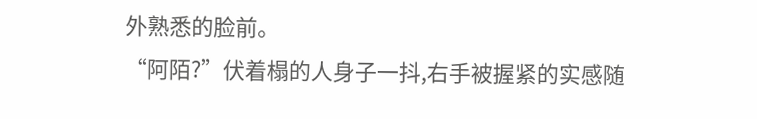外熟悉的脸前。
“阿陌?”伏着榻的人身子一抖,右手被握紧的实感随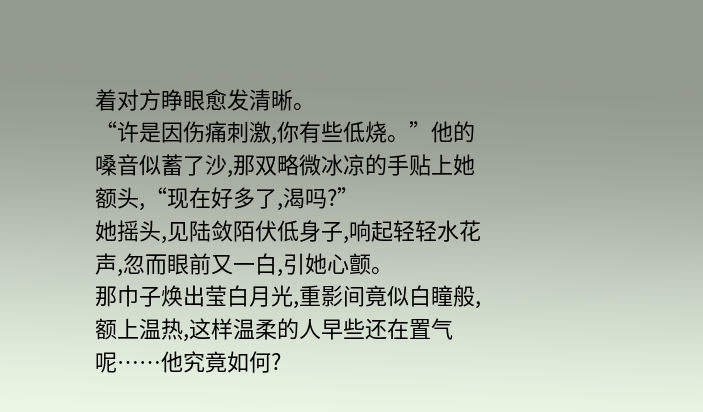着对方睁眼愈发清晰。
“许是因伤痛刺激,你有些低烧。”他的嗓音似蓄了沙,那双略微冰凉的手贴上她额头,“现在好多了,渴吗?”
她摇头,见陆敛陌伏低身子,响起轻轻水花声,忽而眼前又一白,引她心颤。
那巾子焕出莹白月光,重影间竟似白瞳般,额上温热,这样温柔的人早些还在置气呢……他究竟如何?